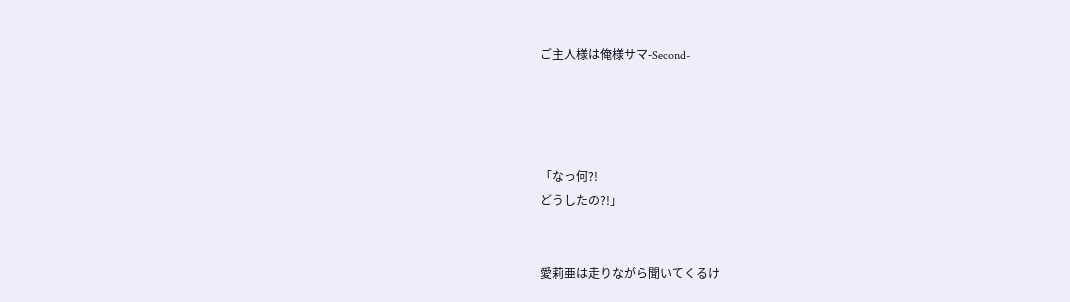ご主人様は俺様サマ-Second-




「なっ何?!
どうしたの?!」


愛莉亜は走りながら聞いてくるけ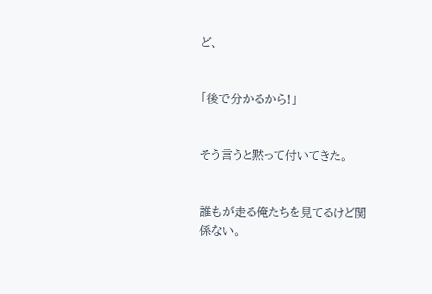ど、


「後で分かるから!」


そう言うと黙って付いてきた。


誰もが走る俺たちを見てるけど関係ない。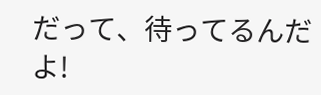だって、待ってるんだよ!